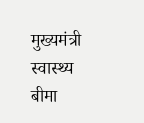मुख्यमंत्री स्वास्थ्य बीमा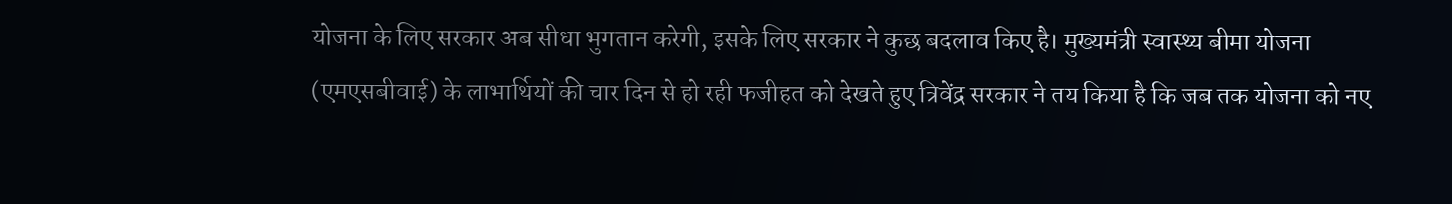योजना के लिए सरकार अब सीधा भुगतान करेगी, इसके लिए सरकार ने कुछ बदलाव किए है। मुख्यमंत्री स्वास्थ्य बीमा योजना (एमएसबीवाई) के लाभार्थियों की चार दिन से हो रही फजीहत को देखते हुए त्रिवेंद्र सरकार ने तय किया है कि जब तक योजना को नए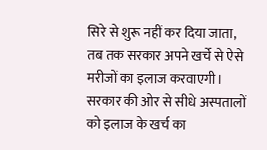सिरे से शुरू नहीं कर दिया जाता, तब तक सरकार अपने खर्चे से ऐसे मरीजों का इलाज करवाएगी।
सरकार की ओर से सीधे अस्पतालों को इलाज के खर्च का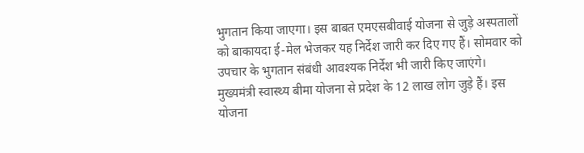भुगतान किया जाएगा। इस बाबत एमएसबीवाई योजना से जुड़े अस्पतालों को बाकायदा ई-मेल भेजकर यह निर्देश जारी कर दिए गए हैं। सोमवार को उपचार के भुगतान संबंधी आवश्यक निर्देश भी जारी किए जाएंगे। मुख्यमंत्री स्वास्थ्य बीमा योजना से प्रदेश के 12 लाख लोग जुड़े हैं। इस योजना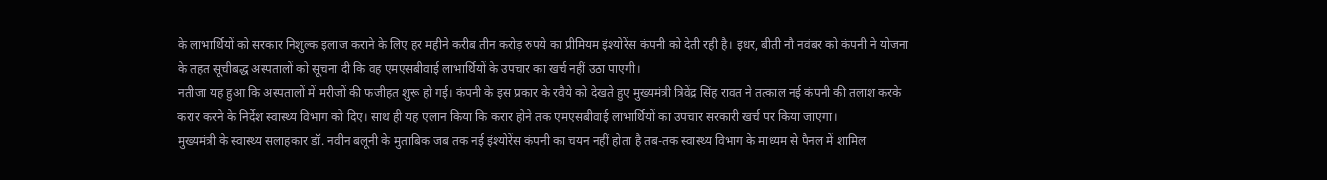के लाभार्थियों को सरकार निशुल्क इलाज कराने के लिए हर महीने करीब तीन करोड़ रुपये का प्रीमियम इंश्योरेंस कंपनी को देती रही है। इधर, बीती नौ नवंबर को कंपनी ने योजना के तहत सूचीबद्ध अस्पतालों को सूचना दी कि वह एमएसबीवाई लाभार्थियों के उपचार का खर्च नहीं उठा पाएगी।
नतीजा यह हुआ कि अस्पतालों में मरीजों की फजीहत शुरू हो गई। कंपनी के इस प्रकार के रवैये को देखते हुए मुख्यमंत्री त्रिवेंद्र सिंह रावत ने तत्काल नई कंपनी की तलाश करके करार करने के निर्देश स्वास्थ्य विभाग को दिए। साथ ही यह एलान किया कि करार होने तक एमएसबीवाई लाभार्थियों का उपचार सरकारी खर्च पर किया जाएगा।
मुख्यमंत्री के स्वास्थ्य सलाहकार डॉ. नवीन बलूनी के मुताबिक जब तक नई इंश्योरेंस कंपनी का चयन नहीं होता है तब-तक स्वास्थ्य विभाग के माध्यम से पैनल में शामिल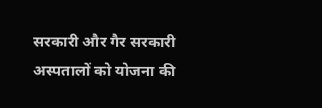सरकारी और गैर सरकारी अस्पतालों को योजना की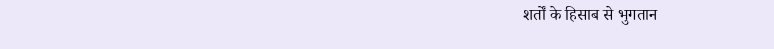शर्तों के हिसाब से भुगतान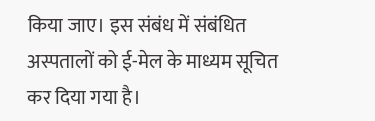किया जाए। इस संबंध में संबंधित अस्पतालों को ई-मेल के माध्यम सूचित कर दिया गया है।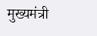मुख्यमंत्री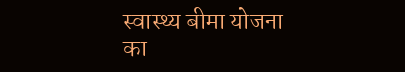स्वास्थ्य बीमा योजना का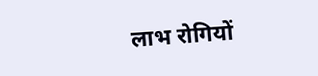लाभ रोगियों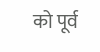को पूर्व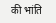की भांति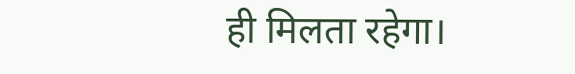ही मिलता रहेगा।